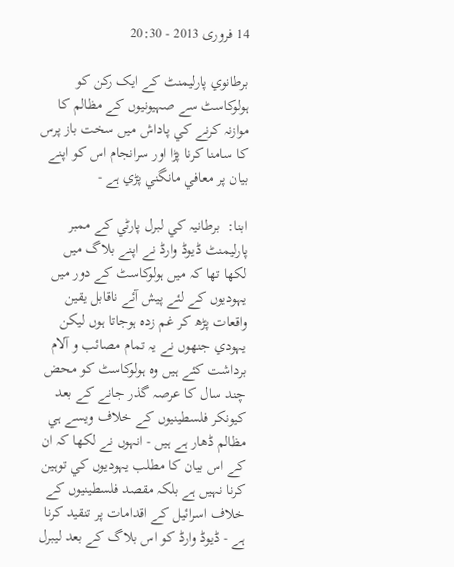14 فروری 2013 - 20:30

برطانوي پارليمنٹ کے ايک رکن کو ہولوکاسٹ سے صہیونيوں کے مظالم کا موازنہ کرنے کي پاداش ميں سخت باز پرس کا سامنا کرنا پڑا اور سرانجام اس کو اپنے بيان پر معافي مانگني پڑي ہے -

ابنا:  برطانيہ کي لبرل پارٹي کے ممبر پارليمنٹ ڈيوڈ وارڈ نے اپنے بلاگ ميں لکھا تھا کہ ميں ہولوکاسٹ کے دور ميں يہوديوں کے لئے پيش آئے ناقابل يقين واقعات پڑھ کر غم زدہ ہوجاتا ہوں ليکن يہودي جنھوں نے يہ تمام مصائب و آلام برداشت کئے ہيں وہ ہولوکاسٹ کو محض چند سال کا عرصہ گذر جانے کے بعد کيونکر فلسطينيوں کے خلاف ويسے ہي مظالم ڈھار ہے ہيں - انہوں نے لکھا کہ ان کے اس بيان کا مطلب يہوديوں کي توہين کرنا نہيں ہے بلکہ مقصد فلسطينيوں کے خلاف اسرائيل کے اقدامات پر تنقيد کرنا ہے - ڈيوڈ وارڈ کو اس بلاگ کے بعد ليبرل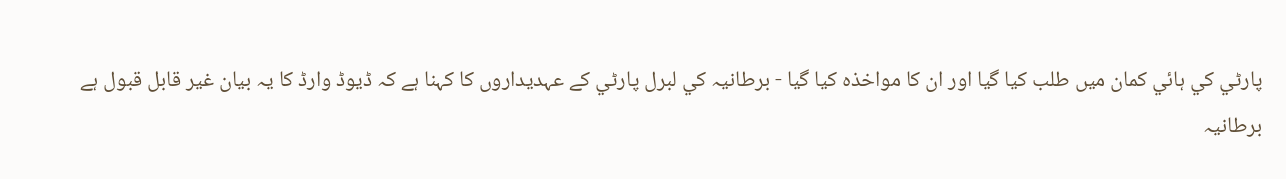پارٹي کي ہائي کمان ميں طلب کيا گيا اور ان کا مواخذہ کيا گيا - برطانيہ کي لبرل پارٹي کے عہديداروں کا کہنا ہے کہ ڈيوڈ وارڈ کا يہ بيان غير قابل قبول ہے
برطانيہ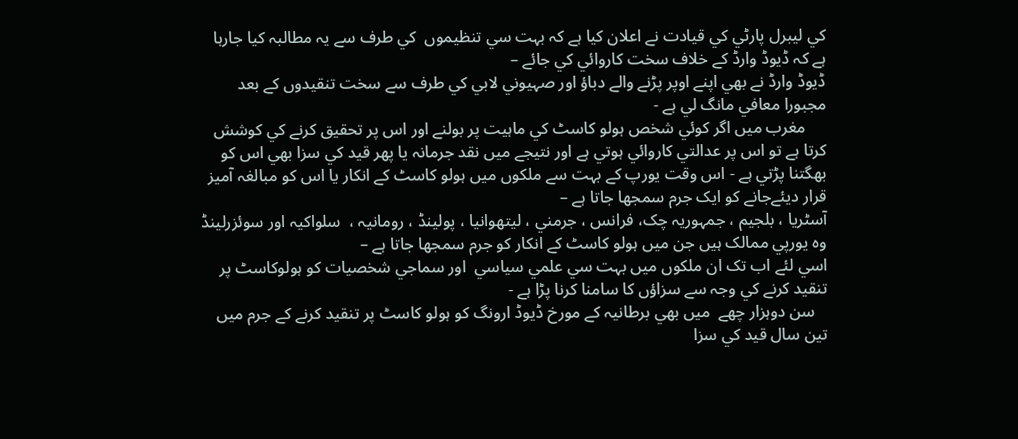کي ليبرل پارٹي کي قيادت نے اعلان کيا ہے کہ بہت سي تنظيموں  کي طرف سے يہ مطالبہ کيا جارہا ہے کہ ڈيوڈ وارڈ کے خلاف سخت کاروائي کي جائے –
ڈيوڈ وارڈ نے بھي اپنے اوپر پڑنے والے دباؤ اور صہيوني لابي کي طرف سے سخت تنقيدوں کے بعد مجبورا معافي مانگ لي ہے -
     مغرب ميں اگر کوئي شخص ہولو کاسٹ کي ماہيت پر بولنے اور اس پر تحقيق کرنے کي کوشش کرتا ہے تو اس پر عدالتي کاروائي ہوتي ہے اور نتيجے ميں نقد جرمانہ يا پھر قيد کي سزا بھي اس کو بھگتنا پڑتي ہے - اس وقت يورپ کے بہت سے ملکوں ميں ہولو کاسٹ کے انکار يا اس کو مبالغہ آميز قرار ديئےجانے کو ايک جرم سمجھا جاتا ہے –
آسٹريا ، بلجيم ، جمہوريہ چک، فرانس ، جرمني ، ليتھوانيا ، پولينڈ ، رومانيہ ،  سلواکيہ اور سوئزرلينڈ وہ يورپي ممالک ہيں جن ميں ہولو کاسٹ کے انکار کو جرم سمجھا جاتا ہے –
اسي لئے اب تک ان ملکوں ميں بہت سي علمي سياسي  اور سماجي شخصيات کو ہولوکاسٹ پر تنقيد کرنے کي وجہ سے سزاؤں کا سامنا کرنا پڑا ہے -
   سن دوہزار چھے  ميں بھي برطانيہ کے مورخ ڈيوڈ ارونگ کو ہولو کاسٹ پر تنقيد کرنے کے جرم ميں تين سال قيد کي سزا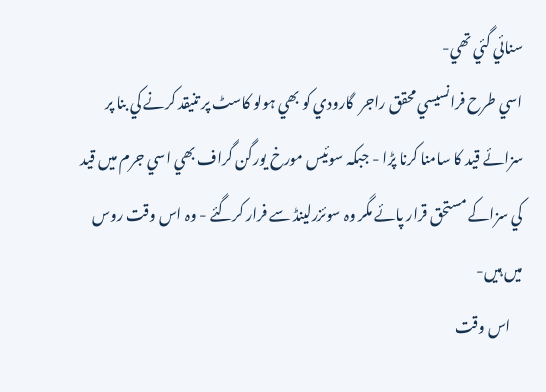سنائي گئي تھي-
اسي طرح فرانسيسي محقق راجر  گارودي کو بھي ہولو کاسٹ پر تنيقد کرنے کي بنا پر سزائے قيد کا سامنا کرنا پڑا - جبکہ سوئيس مورخ يورگن گراف بھي اسي جرم ميں قيد کي سزاکے مستحق قرار پائے مگر وہ سوئزرلينڈ سے فرار کرگئے - وہ اس وقت روس ميں ہيں-
    اس وقت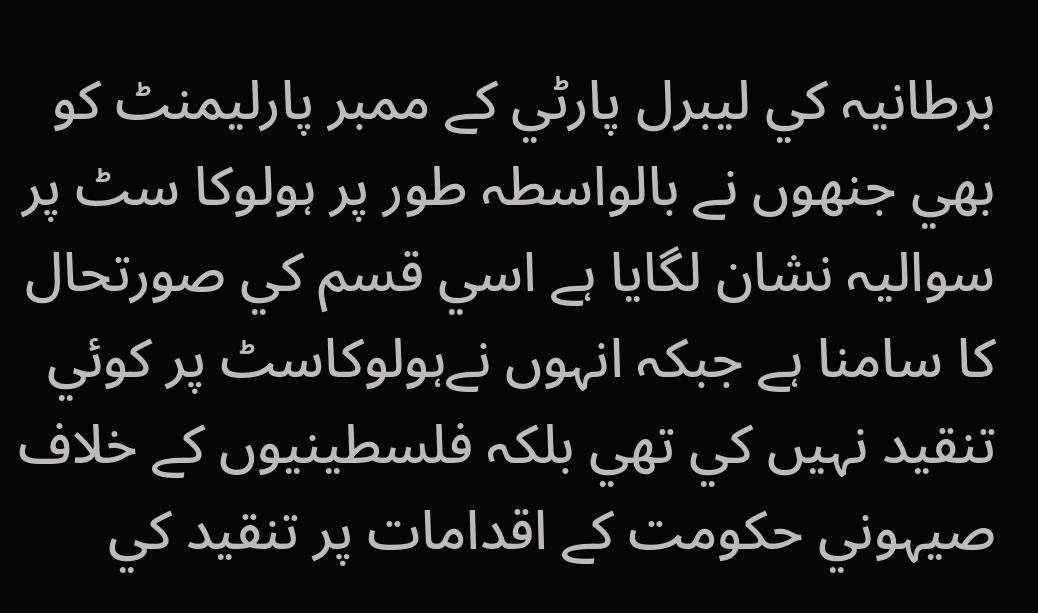برطانيہ کي ليبرل پارٹي کے ممبر پارليمنٹ کو بھي جنھوں نے بالواسطہ طور پر ہولوکا سٹ پر سواليہ نشان لگايا ہے اسي قسم کي صورتحال کا سامنا ہے جبکہ انہوں نےہولوکاسٹ پر کوئي تنقيد نہيں کي تھي بلکہ فلسطينيوں کے خلاف صيہوني حکومت کے اقدامات پر تنقيد کي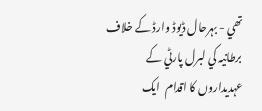تھي - بہرحال ڈيوڈ وارڈ کے خلاف  برطانيہ کي لبرل پارٹي کے عہديداروں کا اقدام  ايک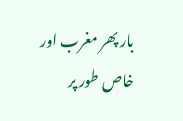بار پھر مغرب اور خاص طور پر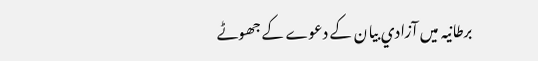برطانيہ ميں آزادي بيان کے دعوے کے جھوٹے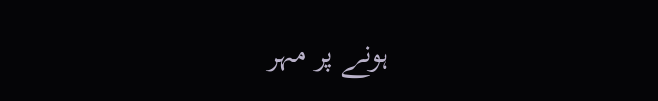ہونے پر مہر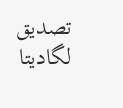تصديق لگاديتا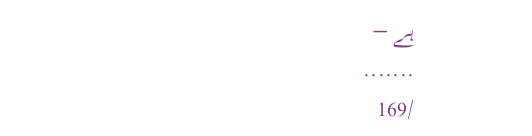ہے –
.......
/169